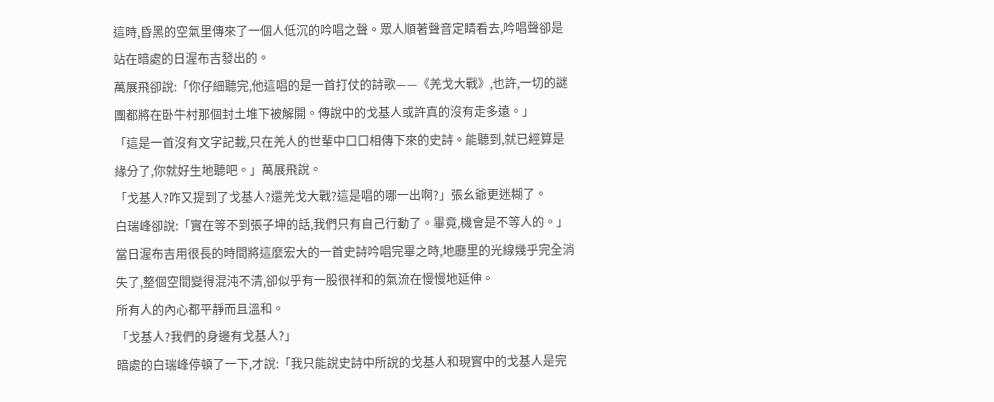這時,昏黑的空氣里傳來了一個人低沉的吟唱之聲。眾人順著聲音定睛看去,吟唱聲卻是站在暗處的日渥布吉發出的。
萬展飛卻說:「你仔細聽完,他這唱的是一首打仗的詩歌——《羌戈大戰》,也許,一切的謎團都將在卧牛村那個封土堆下被解開。傳說中的戈基人或許真的沒有走多遠。」
「這是一首沒有文字記載,只在羌人的世輩中口口相傳下來的史詩。能聽到,就已經算是緣分了,你就好生地聽吧。」萬展飛說。
「戈基人?咋又提到了戈基人?還羌戈大戰?這是唱的哪一出啊?」張幺爺更迷糊了。
白瑞峰卻說:「實在等不到張子坤的話,我們只有自己行動了。畢竟,機會是不等人的。」
當日渥布吉用很長的時間將這麼宏大的一首史詩吟唱完畢之時,地廳里的光線幾乎完全消失了,整個空間變得混沌不清,卻似乎有一股很祥和的氣流在慢慢地延伸。
所有人的內心都平靜而且溫和。
「戈基人?我們的身邊有戈基人?」
暗處的白瑞峰停頓了一下,才說:「我只能說史詩中所說的戈基人和現實中的戈基人是完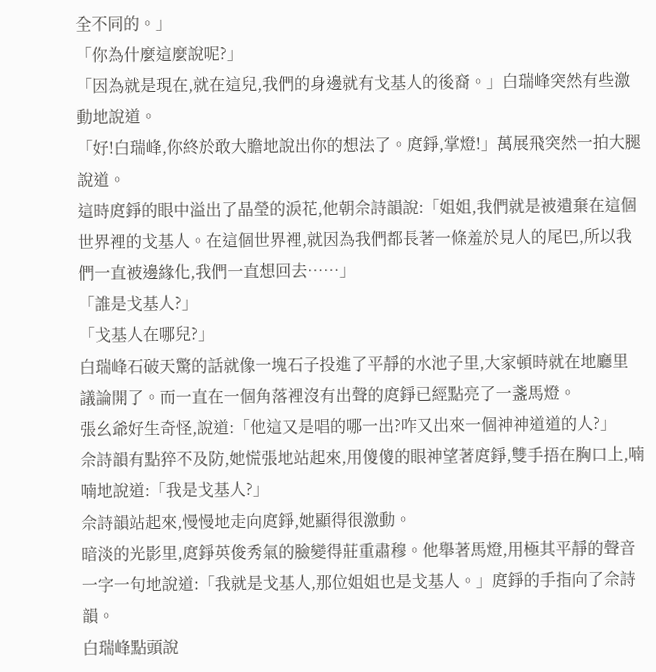全不同的。」
「你為什麼這麼說呢?」
「因為就是現在,就在這兒,我們的身邊就有戈基人的後裔。」白瑞峰突然有些激動地說道。
「好!白瑞峰,你終於敢大膽地說出你的想法了。庹錚,掌燈!」萬展飛突然一拍大腿說道。
這時庹錚的眼中溢出了晶瑩的淚花,他朝佘詩韻說:「姐姐,我們就是被遺棄在這個世界裡的戈基人。在這個世界裡,就因為我們都長著一條羞於見人的尾巴,所以我們一直被邊緣化,我們一直想回去……」
「誰是戈基人?」
「戈基人在哪兒?」
白瑞峰石破天驚的話就像一塊石子投進了平靜的水池子里,大家頓時就在地廳里議論開了。而一直在一個角落裡沒有出聲的庹錚已經點亮了一盞馬燈。
張幺爺好生奇怪,說道:「他這又是唱的哪一出?咋又出來一個神神道道的人?」
佘詩韻有點猝不及防,她慌張地站起來,用傻傻的眼神望著庹錚,雙手捂在胸口上,喃喃地說道:「我是戈基人?」
佘詩韻站起來,慢慢地走向庹錚,她顯得很激動。
暗淡的光影里,庹錚英俊秀氣的臉變得莊重肅穆。他舉著馬燈,用極其平靜的聲音一字一句地說道:「我就是戈基人,那位姐姐也是戈基人。」庹錚的手指向了佘詩韻。
白瑞峰點頭說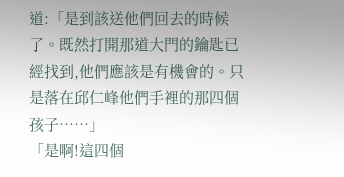道:「是到該送他們回去的時候了。既然打開那道大門的鑰匙已經找到,他們應該是有機會的。只是落在邱仁峰他們手裡的那四個孩子……」
「是啊!這四個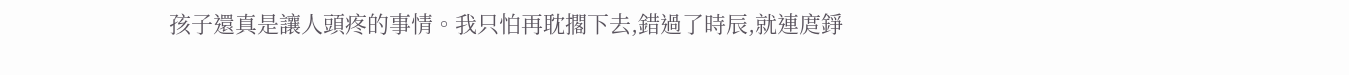孩子還真是讓人頭疼的事情。我只怕再耽擱下去,錯過了時辰,就連庹錚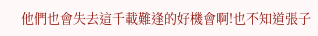他們也會失去這千載難逢的好機會啊!也不知道張子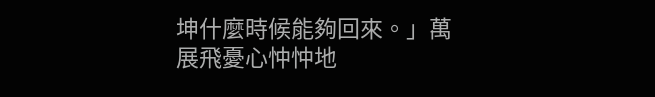坤什麼時候能夠回來。」萬展飛憂心忡忡地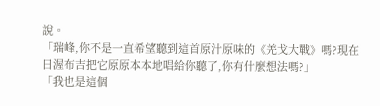說。
「瑞峰,你不是一直希望聽到這首原汁原味的《羌戈大戰》嗎?現在日渥布吉把它原原本本地唱給你聽了,你有什麼想法嗎?」
「我也是這個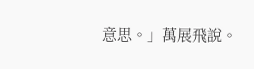意思。」萬展飛說。